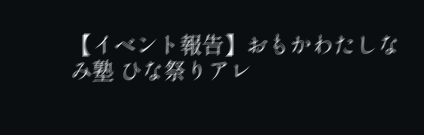【イベント報告】おもかわたしなみ塾 ひな祭りアレ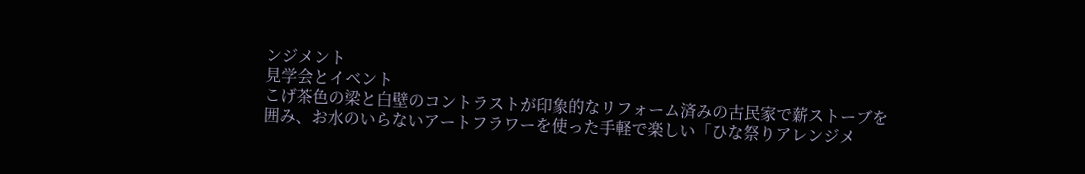ンジメント
見学会とイベント
こげ茶色の梁と白壁のコントラストが印象的なリフォーム済みの古民家で薪ストーブを囲み、お水のいらないアートフラワーを使った手軽で楽しい「ひな祭りアレンジメ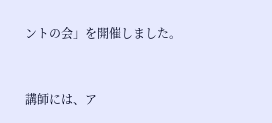ントの会」を開催しました。


講師には、ア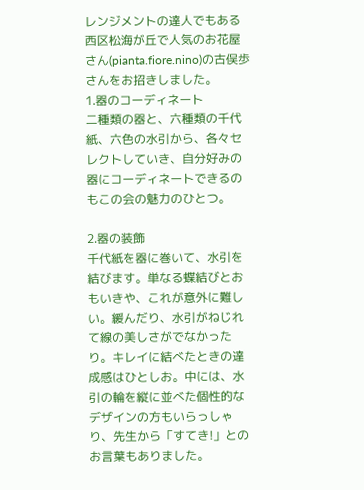レンジメントの達人でもある西区松海が丘で人気のお花屋さん(pianta.fiore.nino)の古俣歩さんをお招きしました。
1.器のコーディネート
二種類の器と、六種類の千代紙、六色の水引から、各々セレクトしていき、自分好みの器にコーディネートできるのもこの会の魅力のひとつ。

2.器の装飾
千代紙を器に巻いて、水引を結びます。単なる蝶結びとおもいきや、これが意外に難しい。緩んだり、水引がねじれて線の美しさがでなかったり。キレイに結べたときの達成感はひとしお。中には、水引の輪を縦に並べた個性的なデザインの方もいらっしゃり、先生から「すてき!」とのお言葉もありました。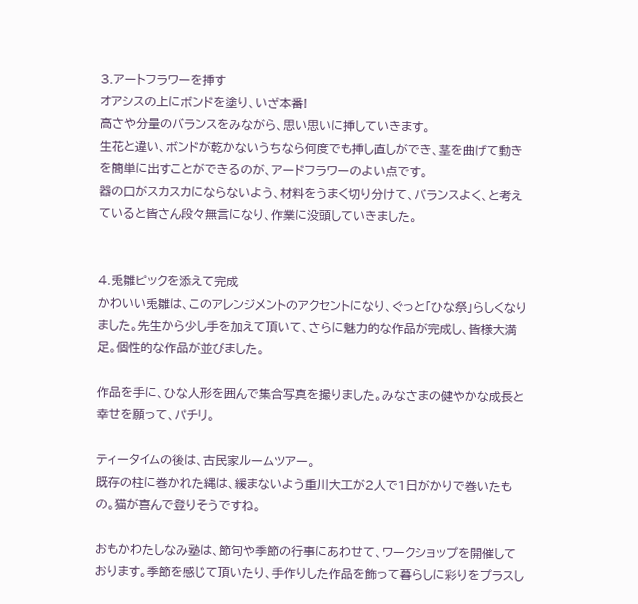3.アートフラワーを挿す
オアシスの上にボンドを塗り、いざ本番!
高さや分量のバランスをみながら、思い思いに挿していきます。
生花と違い、ボンドが乾かないうちなら何度でも挿し直しができ、茎を曲げて動きを簡単に出すことができるのが、アードフラワーのよい点です。
器の口がスカスカにならないよう、材料をうまく切り分けて、バランスよく、と考えていると皆さん段々無言になり、作業に没頭していきました。


4.兎雛ピックを添えて完成
かわいい兎雛は、このアレンジメントのアクセントになり、ぐっと「ひな祭」らしくなりました。先生から少し手を加えて頂いて、さらに魅力的な作品が完成し、皆様大満足。個性的な作品が並びました。

作品を手に、ひな人形を囲んで集合写真を撮りました。みなさまの健やかな成長と幸せを願って、パチリ。

ティータイムの後は、古民家ルームツアー。
既存の柱に巻かれた縄は、緩まないよう重川大工が2人で1日がかりで巻いたもの。猫が喜んで登りそうですね。

おもかわたしなみ塾は、節句や季節の行事にあわせて、ワークショップを開催しております。季節を感じて頂いたり、手作りした作品を飾って暮らしに彩りをプラスし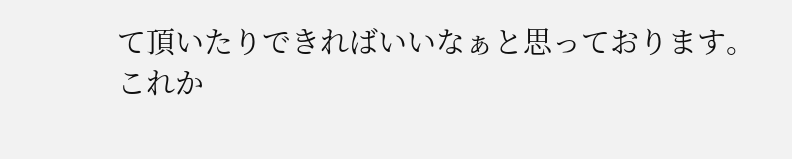て頂いたりできればいいなぁと思っております。
これか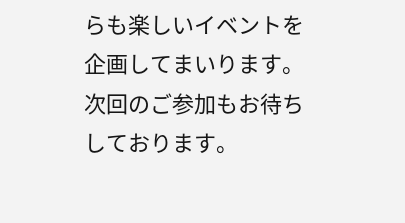らも楽しいイベントを企画してまいります。次回のご参加もお待ちしております。